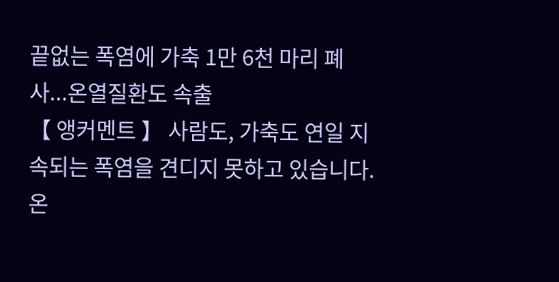끝없는 폭염에 가축 1만 6천 마리 폐사...온열질환도 속출
【 앵커멘트 】 사람도, 가축도 연일 지속되는 폭염을 견디지 못하고 있습니다. 온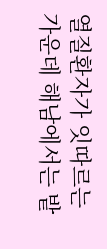열질환자가 잇따르는 가운데 해남에서는 밭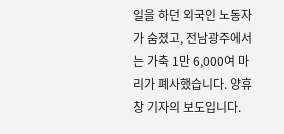일을 하던 외국인 노동자가 숨졌고, 전남광주에서는 가축 1만 6,000여 마리가 폐사했습니다. 양휴창 기자의 보도입니다.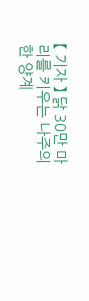【 기자 】 닭 30만 마리를 키우는 나주의 한 양계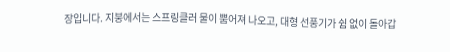장입니다. 지붕에서는 스프링클러 물이 뿜어져 나오고, 대형 선풍기가 쉼 없이 돌아갑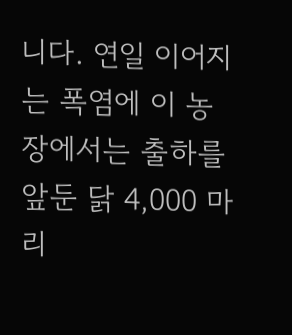니다. 연일 이어지는 폭염에 이 농장에서는 출하를 앞둔 닭 4,000 마리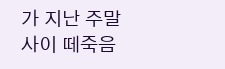가 지난 주말 사이 떼죽음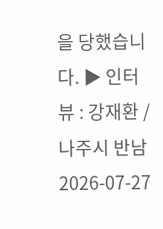을 당했습니다. ▶ 인터뷰 : 강재환 / 나주시 반남
2026-07-27